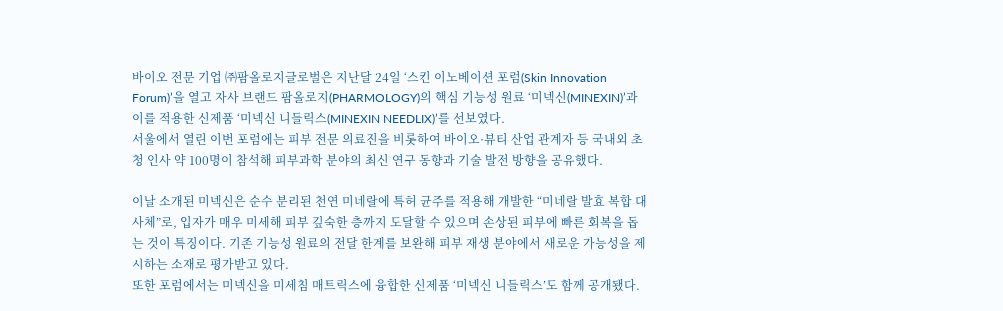바이오 전문 기업 ㈜팜올로지글로벌은 지난달 24일 ‘스킨 이노베이션 포럼(Skin Innovation Forum)’을 열고 자사 브랜드 팜올로지(PHARMOLOGY)의 핵심 기능성 원료 ‘미넥신(MINEXIN)’과 이를 적용한 신제품 ‘미넥신 니들릭스(MINEXIN NEEDLIX)’를 선보였다.
서울에서 열린 이번 포럼에는 피부 전문 의료진을 비롯하여 바이오·뷰티 산업 관계자 등 국내외 초청 인사 약 100명이 참석해 피부과학 분야의 최신 연구 동향과 기술 발전 방향을 공유했다.

이날 소개된 미넥신은 순수 분리된 천연 미네랄에 특허 균주를 적용해 개발한 “미네랄 발효 복합 대사체”로, 입자가 매우 미세해 피부 깊숙한 층까지 도달할 수 있으며 손상된 피부에 빠른 회복을 돕는 것이 특징이다. 기존 기능성 원료의 전달 한계를 보완해 피부 재생 분야에서 새로운 가능성을 제시하는 소재로 평가받고 있다.
또한 포럼에서는 미넥신을 미세침 매트릭스에 융합한 신제품 ‘미넥신 니들릭스’도 함께 공개됐다.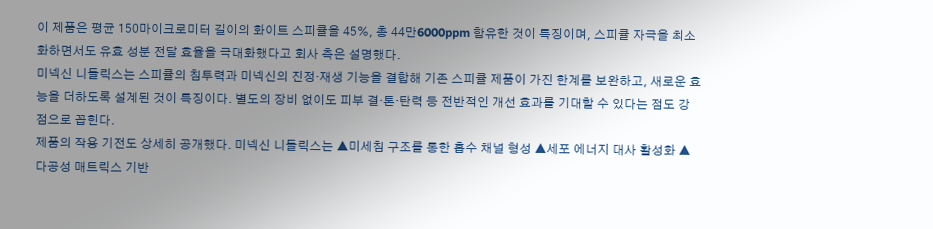이 제품은 평균 150마이크로미터 길이의 화이트 스피큘을 45%, 총 44만6000ppm 함유한 것이 특징이며, 스피큘 자극을 최소화하면서도 유효 성분 전달 효율을 극대화했다고 회사 측은 설명했다.
미넥신 니들릭스는 스피큘의 침투력과 미넥신의 진정·재생 기능을 결합해 기존 스피큘 제품이 가진 한계를 보완하고, 새로운 효능을 더하도록 설계된 것이 특징이다. 별도의 장비 없이도 피부 결·톤·탄력 등 전반적인 개선 효과를 기대할 수 있다는 점도 강점으로 꼽힌다.
제품의 작용 기전도 상세히 공개했다. 미넥신 니들릭스는 ▲미세침 구조를 통한 흡수 채널 형성 ▲세포 에너지 대사 활성화 ▲다공성 매트릭스 기반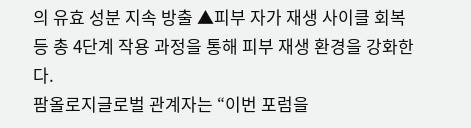의 유효 성분 지속 방출 ▲피부 자가 재생 사이클 회복 등 총 4단계 작용 과정을 통해 피부 재생 환경을 강화한다.
팜올로지글로벌 관계자는 “이번 포럼을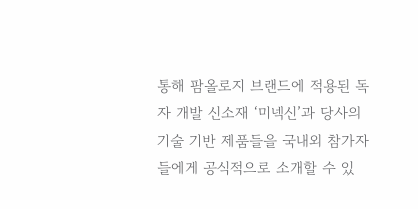통해 팜올로지 브랜드에 적용된 독자 개발 신소재 ‘미넥신’과 당사의 기술 기반 제품들을 국내외 참가자들에게 공식적으로 소개할 수 있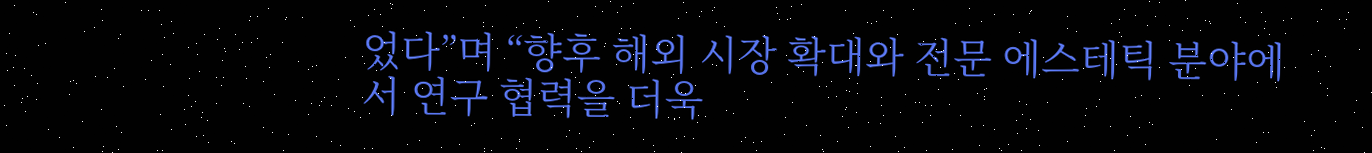었다”며 “향후 해외 시장 확대와 전문 에스테틱 분야에서 연구 협력을 더욱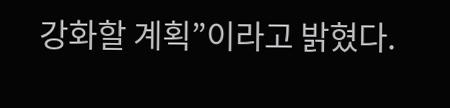강화할 계획”이라고 밝혔다.